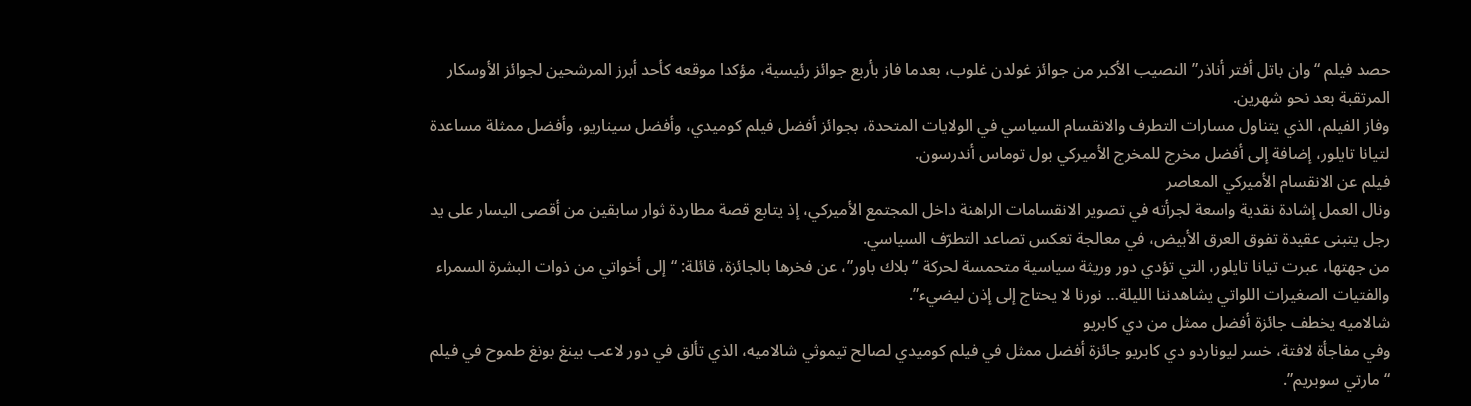حصد فيلم “وان باتل أفتر أناذر” النصيب الأكبر من جوائز غولدن غلوب، بعدما فاز بأربع جوائز رئيسية، مؤكدا موقعه كأحد أبرز المرشحين لجوائز الأوسكار المرتقبة بعد نحو شهرين.
وفاز الفيلم، الذي يتناول مسارات التطرف والانقسام السياسي في الولايات المتحدة، بجوائز أفضل فيلم كوميدي، وأفضل سيناريو، وأفضل ممثلة مساعدة لتيانا تايلور، إضافة إلى أفضل مخرج للمخرج الأميركي بول توماس أندرسون.
فيلم عن الانقسام الأميركي المعاصر
ونال العمل إشادة نقدية واسعة لجرأته في تصوير الانقسامات الراهنة داخل المجتمع الأميركي، إذ يتابع قصة مطاردة ثوار سابقين من أقصى اليسار على يد رجل يتبنى عقيدة تفوق العرق الأبيض، في معالجة تعكس تصاعد التطرّف السياسي.
من جهتها، عبرت تيانا تايلور، التي تؤدي دور وريثة سياسية متحمسة لحركة “بلاك باور”، عن فخرها بالجائزة، قائلة: “إلى أخواتي من ذوات البشرة السمراء والفتيات الصغيرات اللواتي يشاهدننا الليلة… نورنا لا يحتاج إلى إذن ليضيء”.
شالاميه يخطف جائزة أفضل ممثل من دي كابريو
وفي مفاجأة لافتة، خسر ليوناردو دي كابريو جائزة أفضل ممثل في فيلم كوميدي لصالح تيموثي شالاميه، الذي تألق في دور لاعب بينغ بونغ طموح في فيلم “مارتي سوبريم”.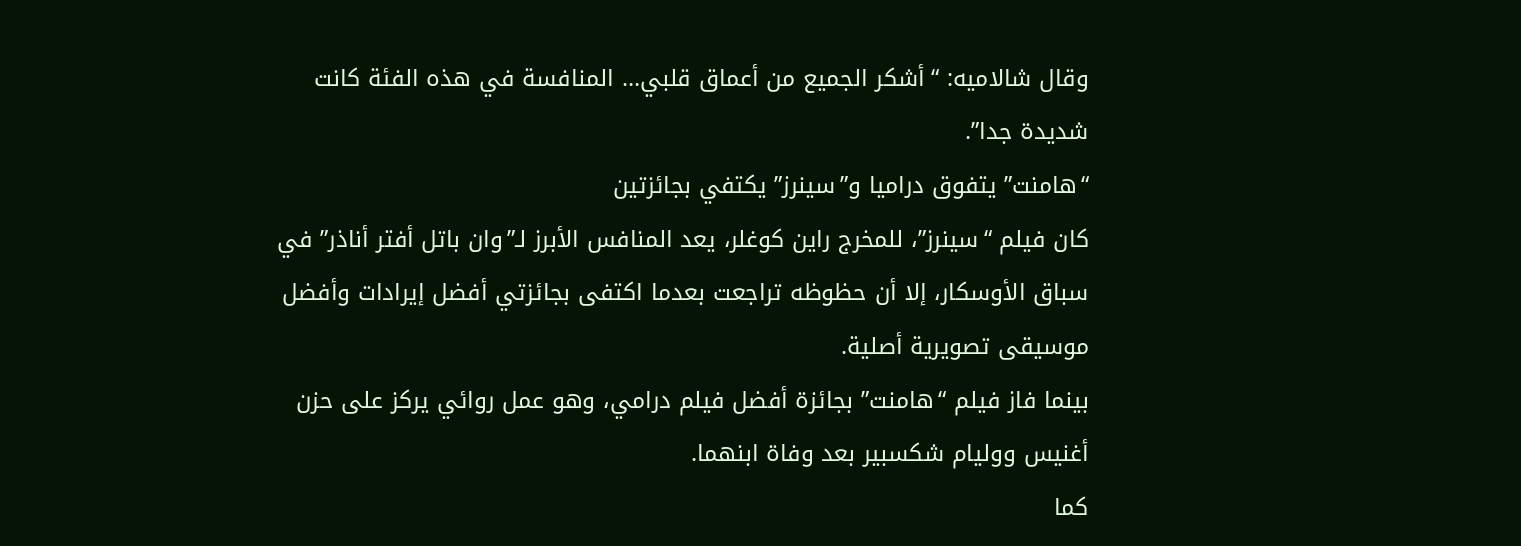وقال شالاميه: “أشكر الجميع من أعماق قلبي… المنافسة في هذه الفئة كانت شديدة جدا”.
“هامنت” يتفوق دراميا و”سينرز” يكتفي بجائزتين
كان فيلم “سينرز”، للمخرج راين كوغلر، يعد المنافس الأبرز لـ”وان باتل أفتر أناذر” في سباق الأوسكار، إلا أن حظوظه تراجعت بعدما اكتفى بجائزتي أفضل إيرادات وأفضل موسيقى تصويرية أصلية.
بينما فاز فيلم “هامنت” بجائزة أفضل فيلم درامي، وهو عمل روائي يركز على حزن أغنيس ووليام شكسبير بعد وفاة ابنهما.
كما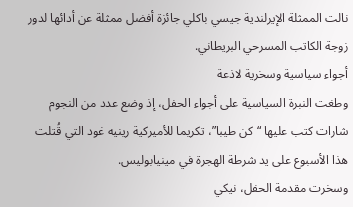نالت الممثلة الإيرلندية جيسي باكلي جائزة أفضل ممثلة عن أدائها لدور زوجة الكاتب المسرحي البريطاني.
أجواء سياسية وسخرية لاذعة
وطغت النبرة السياسية على أجواء الحفل، إذ وضع عدد من النجوم شارات كتب عليها “كن طيبا”، تكريما للأميركية رينيه غود التي قُتلت هذا الأسبوع على يد شرطة الهجرة في مينيابوليس.
وسخرت مقدمة الحفل، نيكي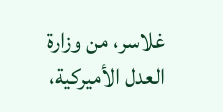غلاسر، من وزارة العدل الأميركية،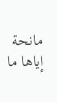مانحة إياها ما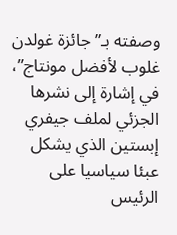وصفته بـ”جائزة غولدن غلوب لأفضل مونتاج”، في إشارة إلى نشرها الجزئي لملف جيفري إبستين الذي يشكل عبئا سياسيا على الرئيس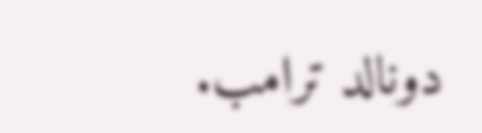دونالد ترامب.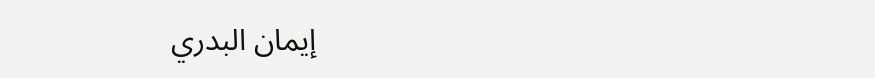إيمان البدري